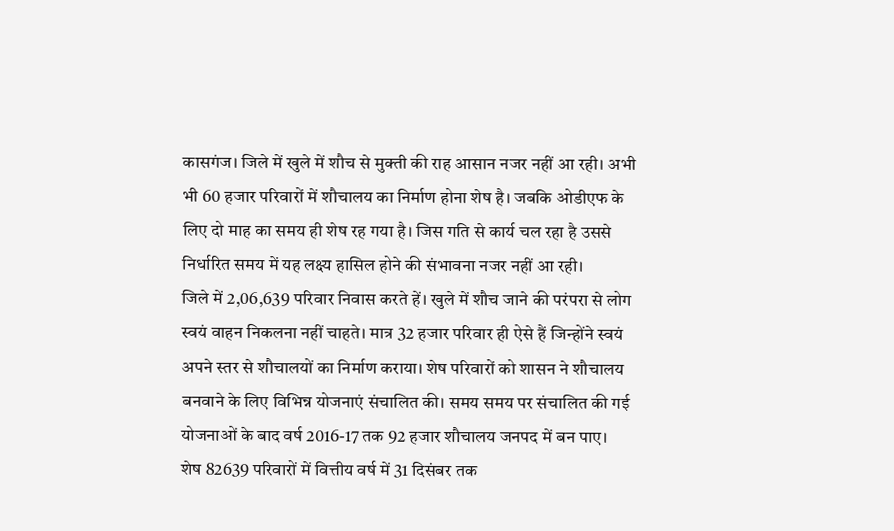कासगंज। जिले में खुले में शौच से मुक्ती की राह आसान नजर नहीं आ रही। अभी भी 60 हजार परिवारों में शौचालय का निर्माण होना शेष है। जबकि ओडीएफ के लिए दो माह का समय ही शेष रह गया है। जिस गति से कार्य चल रहा है उससे निर्धारित समय में यह लक्ष्य हासिल होने की संभावना नजर नहीं आ रही।
जिले में 2,06,639 परिवार निवास करते हें। खुले में शौच जाने की परंपरा से लोग स्वयं वाहन निकलना नहीं चाहते। मात्र 32 हजार परिवार ही ऐसे हैं जिन्होंने स्वयं अपने स्तर से शौचालयों का निर्माण कराया। शेष परिवारों को शासन ने शौचालय बनवाने के लिए विभिन्न योजनाएं संचालित की। समय समय पर संचालित की गई योजनाओं के बाद वर्ष 2016-17 तक 92 हजार शौचालय जनपद में बन पाए।
शेष 82639 परिवारों में वित्तीय वर्ष में 31 दिसंबर तक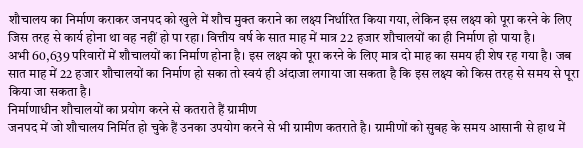शौचालय का निर्माण कराकर जनपद को खुले में शौच मुक्त कराने का लक्ष्य निर्धारित किया गया, लेकिन इस लक्ष्य को पूरा करने के लिए जिस तरह से कार्य होना था वह नहीं हो पा रहा। वित्तीय वर्ष के सात माह में मात्र 22 हजार शौचालयों का ही निर्माण हो पाया है।
अभी 60,639 परिवारों में शौचालयों का निर्माण होना है। इस लक्ष्य को पूरा करने के लिए मात्र दो माह का समय ही शेष रह गया है। जब सात माह में 22 हजार शौचालयों का निर्माण हो सका तो स्वयं ही अंदाजा लगाया जा सकता है कि इस लक्ष्य को किस तरह से समय से पूरा किया जा सकता है।
निर्माणाधीन शौचालयों का प्रयोग करने से कतराते हैं ग्रामीण
जनपद में जो शौचालय निर्मित हो चुके हैं उनका उपयोग करने से भी ग्रामीण कतराते है। ग्रामीणों को सुबह के समय आसानी से हाथ में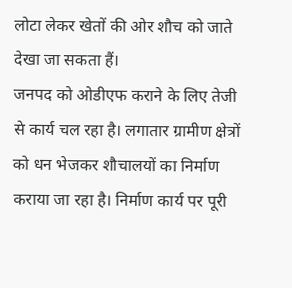लोटा लेकर खेतों की ओर शौच को जाते देखा जा सकता हैं।
जनपद को ओडीएफ कराने के लिए तेजी से कार्य चल रहा है। लगातार ग्रामीण क्षेत्रों को धन भेजकर शौचालयों का निर्माण कराया जा रहा है। निर्माण कार्य पर पूरी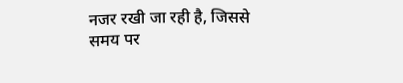नजर रखी जा रही है, जिससे समय पर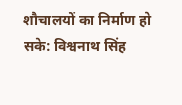शौचालयों का निर्माण हो सके: विश्वनाथ सिंह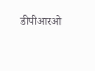डीपीआरओ